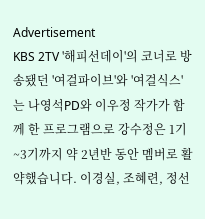Advertisement
KBS 2TV '해피선데이'의 코너로 방송됐던 '여걸파이브'와 '여걸식스'는 나영석PD와 이우정 작가가 함께 한 프로그램으로 강수정은 1기~3기까지 약 2년반 동안 멤버로 활약했습니다. 이경실, 조혜련, 정선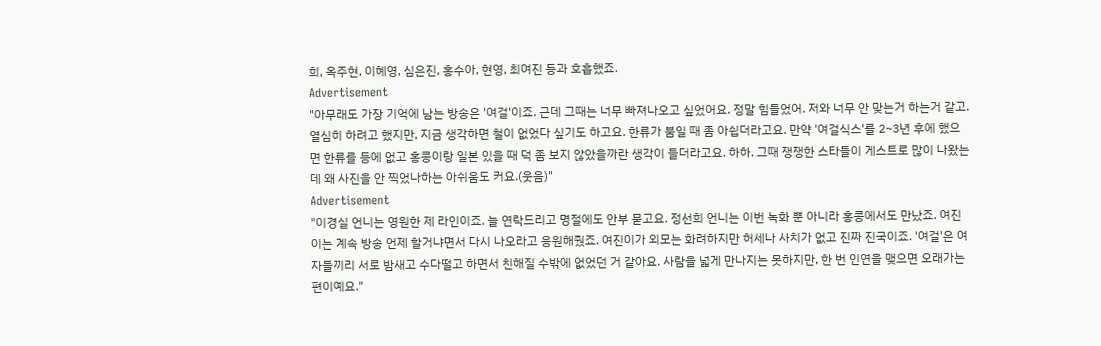희, 옥주현, 이혜영, 심은진, 홍수아, 현영, 최여진 등과 호흡했죠.
Advertisement
"아무래도 가장 기억에 남는 방송은 '여걸'이죠. 근데 그때는 너무 빠져나오고 싶었어요. 정말 힘들었어. 저와 너무 안 맞는거 하는거 같고. 열심히 하려고 했지만, 지금 생각하면 철이 없었다 싶기도 하고요. 한류가 붐일 때 좀 아쉽더라고요. 만약 '여걸식스'를 2~3년 후에 했으면 한류를 등에 없고 홍콩이랑 일본 있을 때 덕 좀 보지 않았을까란 생각이 들더라고요. 하하. 그때 쟁쟁한 스타들이 게스트로 많이 나왔는데 왜 사진을 안 찍었나하는 아쉬움도 커요.(웃음)"
Advertisement
"이경실 언니는 영원한 제 라인이죠. 늘 연락드리고 명절에도 안부 묻고요. 정선희 언니는 이번 녹화 뿐 아니라 홍콩에서도 만났죠. 여진이는 계속 방송 언제 할거냐면서 다시 나오라고 응원해줬죠. 여진이가 외모는 화려하지만 허세나 사치가 없고 진짜 진국이죠. '여걸'은 여자들끼리 서로 밤새고 수다떨고 하면서 친해질 수밖에 없었던 거 같아요. 사람을 넓게 만나지는 못하지만, 한 번 인연을 맺으면 오래가는 편이예요."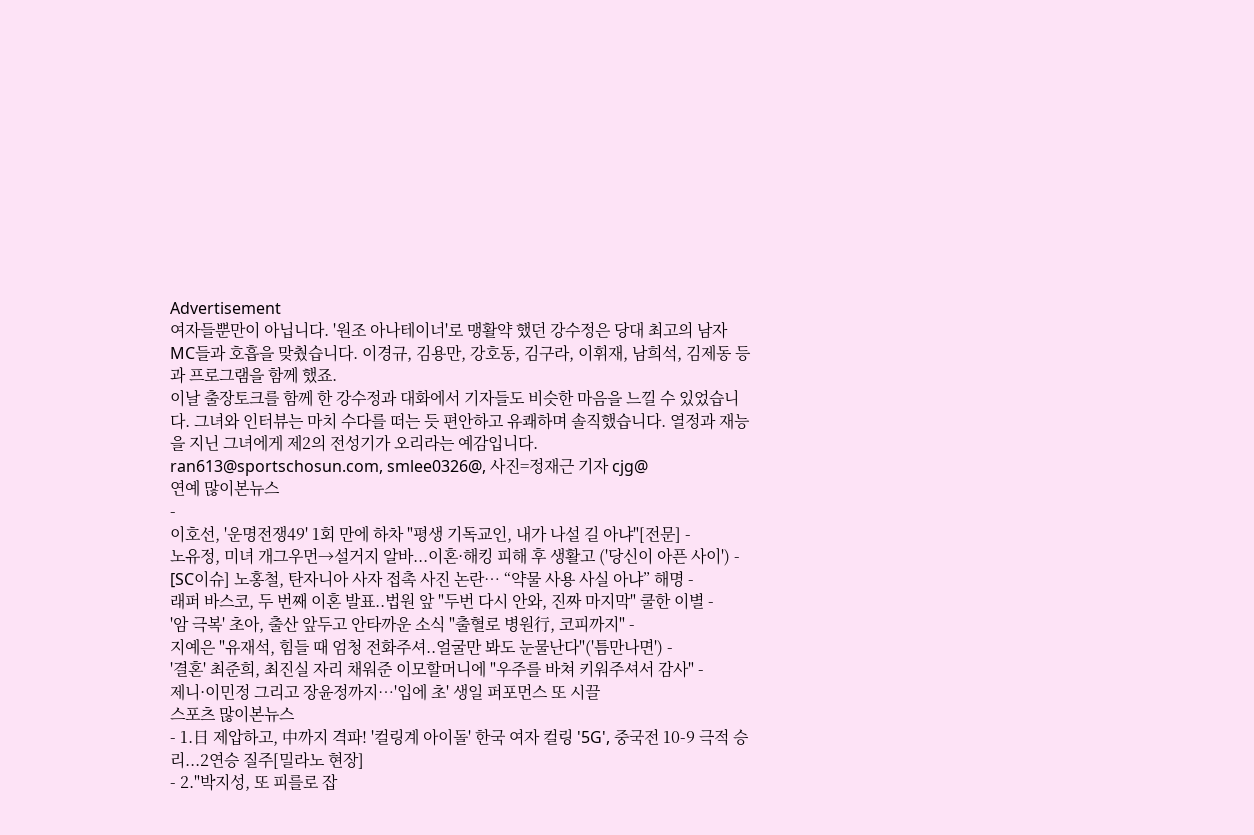Advertisement
여자들뿐만이 아닙니다. '원조 아나테이너'로 맹활약 했던 강수정은 당대 최고의 남자 MC들과 호흡을 맞췄습니다. 이경규, 김용만, 강호동, 김구라, 이휘재, 남희석, 김제동 등과 프로그램을 함께 했죠.
이날 출장토크를 함께 한 강수정과 대화에서 기자들도 비슷한 마음을 느낄 수 있었습니다. 그녀와 인터뷰는 마치 수다를 떠는 듯 편안하고 유쾌하며 솔직했습니다. 열정과 재능을 지닌 그녀에게 제2의 전성기가 오리라는 예감입니다.
ran613@sportschosun.com, smlee0326@, 사진=정재근 기자 cjg@
연예 많이본뉴스
-
이호선, '운명전쟁49' 1회 만에 하차 "평생 기독교인, 내가 나설 길 아냐"[전문] -
노유정, 미녀 개그우먼→설거지 알바...이혼·해킹 피해 후 생활고 ('당신이 아픈 사이') -
[SC이슈] 노홍철, 탄자니아 사자 접촉 사진 논란… “약물 사용 사실 아냐” 해명 -
래퍼 바스코, 두 번째 이혼 발표..법원 앞 "두번 다시 안와, 진짜 마지막" 쿨한 이별 -
'암 극복' 초아, 출산 앞두고 안타까운 소식 "출혈로 병원行, 코피까지" -
지예은 "유재석, 힘들 때 엄청 전화주셔..얼굴만 봐도 눈물난다"('틈만나면') -
'결혼' 최준희, 최진실 자리 채워준 이모할머니에 "우주를 바쳐 키워주셔서 감사" -
제니·이민정 그리고 장윤정까지…'입에 초' 생일 퍼포먼스 또 시끌
스포츠 많이본뉴스
- 1.日 제압하고, 中까지 격파! '컬링계 아이돌' 한국 여자 컬링 '5G', 중국전 10-9 극적 승리...2연승 질주[밀라노 현장]
- 2."박지성, 또 피를로 잡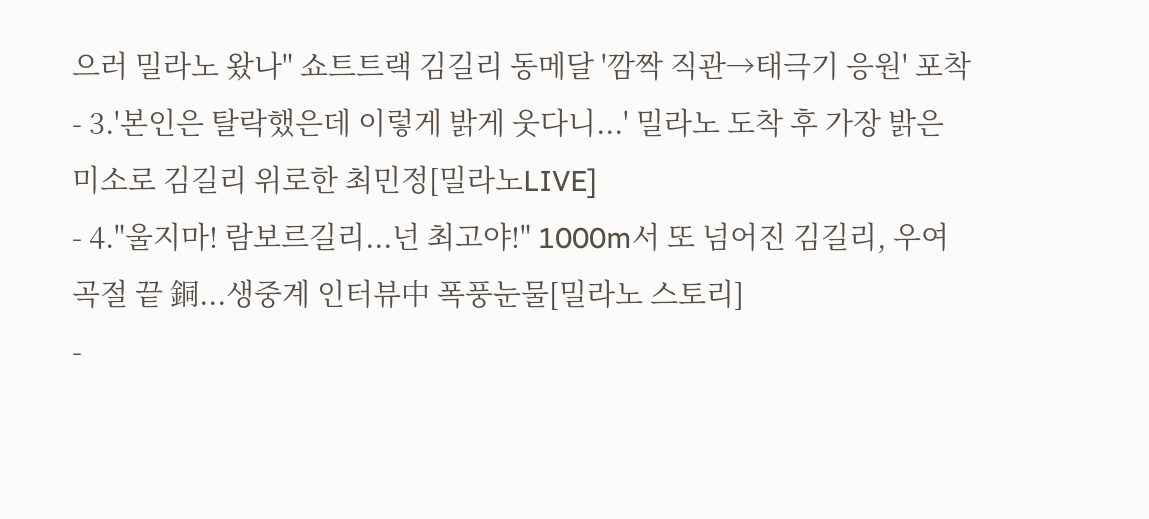으러 밀라노 왔나" 쇼트트랙 김길리 동메달 '깜짝 직관→태극기 응원' 포착
- 3.'본인은 탈락했은데 이렇게 밝게 웃다니...' 밀라노 도착 후 가장 밝은 미소로 김길리 위로한 최민정[밀라노LIVE]
- 4."울지마! 람보르길리...넌 최고야!" 1000m서 또 넘어진 김길리, 우여곡절 끝 銅...생중계 인터뷰中 폭풍눈물[밀라노 스토리]
-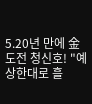5.20년 만에 金 도전 청신호! "예상한대로 흘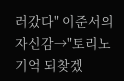러갔다" 이준서의 자신감→"토리노 기억 되찾겠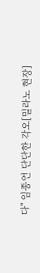다" 임종언 단단한 각오[밀라노 현장]